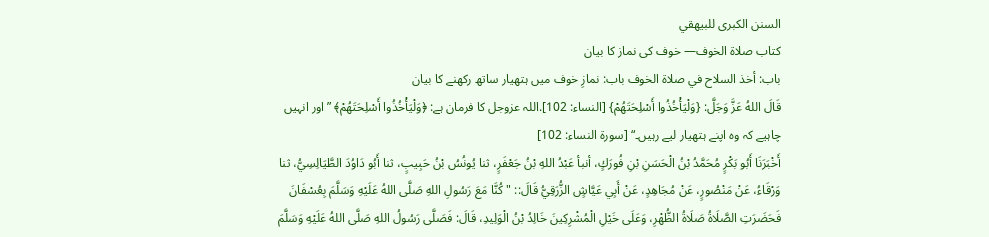السنن الكبرى للبيهقي
كتاب صلاة الخوف— خوف کی نماز کا بیان
باب: أخذ السلاح في صلاة الخوف باب: نمازِ خوف میں ہتھیار ساتھ رکھنے کا بیان
قَالَ اللهُ عَزَّ وَجَلَّ: {وَلْيَأْخُذُوا أَسْلِحَتَهُمْ} [النساء: 102].اللہ عزوجل کا فرمان ہے: ﴿وَلْيَأْخُذُوا أَسْلِحَتَهُمْ﴾ ”اور انہیں چاہیے کہ وہ اپنے ہتھیار لیے رہیں۔“ [سورة النساء: 102]
أَخْبَرَنَا أَبُو بَكْرٍ مُحَمَّدُ بْنُ الْحَسَنِ بْنِ فُورَكٍ، أنبأ عَبْدُ اللهِ بْنُ جَعْفَرٍ، ثنا يُونُسُ بْنُ حَبِيبٍ، ثنا أَبُو دَاوُدَ الطَّيَالِسِيُّ، ثنا وَرْقَاءُ، عَنْ مَنْصُورٍ، عَنْ مُجَاهِدٍ، عَنْ أَبِي عَيَّاشٍ الزُّرَقِيُّ قَالَ:: " كُنَّا مَعَ رَسُولِ اللهِ صَلَّى اللهُ عَلَيْهِ وَسَلَّمَ بِعُسْفَانَ فَحَضَرَتِ الصَّلَاةُ صَلَاةُ الظُّهْرِ، وَعَلَى خَيْلِ الْمُشْرِكِينَ خَالِدُ بْنُ الْوَلِيدِ، قَالَ: فَصَلَّى رَسُولُ اللهِ صَلَّى اللهُ عَلَيْهِ وَسَلَّمَ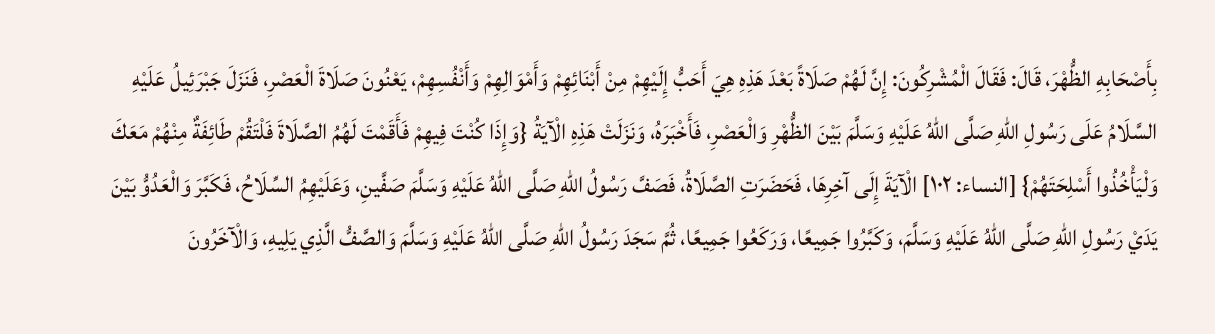بِأَصْحَابِهِ الظُّهْرَ، قَالَ: فَقَالَ الْمُشْرِكُونَ: إِنَّ لَهُمْ صَلَاةً بَعْدَ هَذِهِ هِيَ أَحَبُّ إِلَيْهِمْ مِنْ أَبْنَائِهِمْ وَأَمْوَالِهِمْ وَأَنْفُسِهِمْ، يَعْنُونَ صَلَاةَ الْعَصْرِ، فَنَزَلَ جَبْرَئِيلُ عَلَيْهِ السَّلَامُ عَلَى رَسُولِ اللهِ صَلَّى اللهُ عَلَيْهِ وَسَلَّمَ بَيْنَ الظُّهْرِ وَالْعَصْرِ، فَأَخْبَرَهُ، وَنَزَلَتْ هَذِهِ الْآيَةُ {وَإِذَا كُنْتَ فِيهِمْ فَأَقَمْتَ لَهُمُ الصَّلَاةَ فَلْتَقُمْ طَائِفَةٌ مِنْهُمْ مَعَكَ وَلْيَأْخُذُوا أَسْلِحَتَهُمْ} [النساء: ١٠٢] الْآيَةَ إِلَى آخِرِهَا، فَحَضَرَتِ الصَّلَاةُ، فَصَفَّ رَسُولُ اللهِ صَلَّى اللهُ عَلَيْهِ وَسَلَّمَ صَفَّينِ، وَعَلَيْهِمُ السِّلَاحُ، فَكَبَّرَ وَالْعَدُوُّ بَيْنَ يَدَيْ رَسُولِ اللهِ صَلَّى اللهُ عَلَيْهِ وَسَلَّمَ، وَكَبَّرُوا جَمِيعًا، وَرَكَعُوا جَمِيعًا، ثُمَّ سَجَدَ رَسُولُ اللهِ صَلَّى اللهُ عَلَيْهِ وَسَلَّمَ وَالصَّفُّ الَّذِي يَلِيهِ، وَالْآخَرُونَ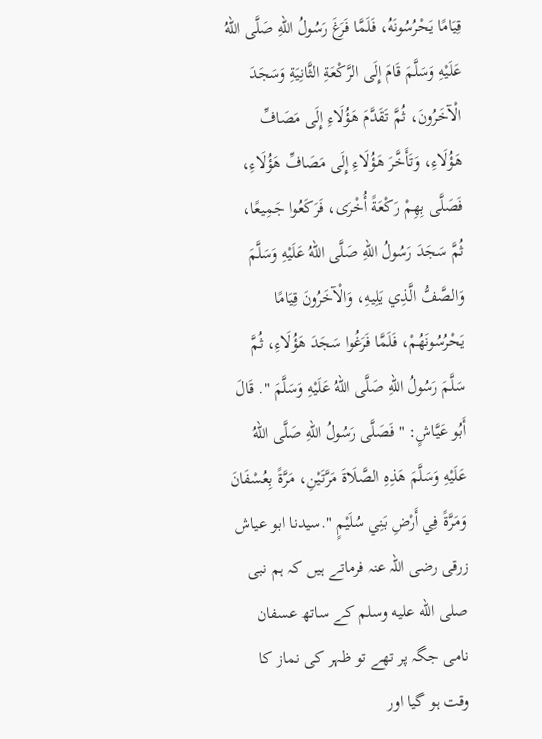قِيَامًا يَحْرُسُونَهُ، فَلَمَّا فَرَغَ رَسُولُ اللهِ صَلَّى اللهُ عَلَيْهِ وَسَلَّمَ قَامَ إِلَى الرَّكْعَةِ الثَّانِيَةِ وَسَجَدَ الْآخَرُونَ، ثُمَّ تَقَدَّمَ هَؤُلَاءِ إِلَى مَصَافِّ هَؤُلَاءِ، وَتَأَخَّرَ هَؤُلَاءِ إِلَى مَصَافِّ هَؤُلَاءِ، فَصَلَّى بِهِمْ رَكْعَةً أُخْرَى، فَرَكَعُوا جَمِيعًا، ثُمَّ سَجَدَ رَسُولُ اللهِ صَلَّى اللهُ عَلَيْهِ وَسَلَّمَ وَالصَّفُّ الَّذِي يَلِيهِ، وَالْآخَرُونَ قِيَامًا يَحْرُسُونَهُمْ، فَلَمَّا فَرَغُوا سَجَدَ هَؤُلَاءِ، ثُمَّ سَلَّمَ رَسُولُ اللهِ صَلَّى اللهُ عَلَيْهِ وَسَلَّمَ ". قَالَ أَبُو عَيَّاشٍ: " فَصَلَّى رَسُولُ اللهِ صَلَّى اللهُ عَلَيْهِ وَسَلَّمَ هَذِهِ الصَّلَاةَ مَرَّتَيْنِ، مَرَّةً بِعُسْفَانَ وَمَرَّةً فِي أَرْضِ بَنِي سُلَيْمٍ ".سیدنا ابو عیاش زرقی رضی اللہ عنہ فرماتے ہیں کہ ہم نبی صلى الله عليه وسلم کے ساتھ عسفان نامی جگہ پر تھے تو ظہر کی نماز کا وقت ہو گیا اور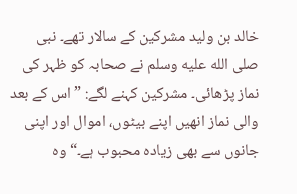خالد بن ولید مشرکین کے سالار تھے۔ نبی صلى الله عليه وسلم نے صحابہ کو ظہر کی نماز پڑھائی۔ مشرکین کہنے لگے: ”اس کے بعد والی نماز انھیں اپنے بیٹوں، اموال اور اپنی جانوں سے بھی زیادہ محبوب ہے۔“ وہ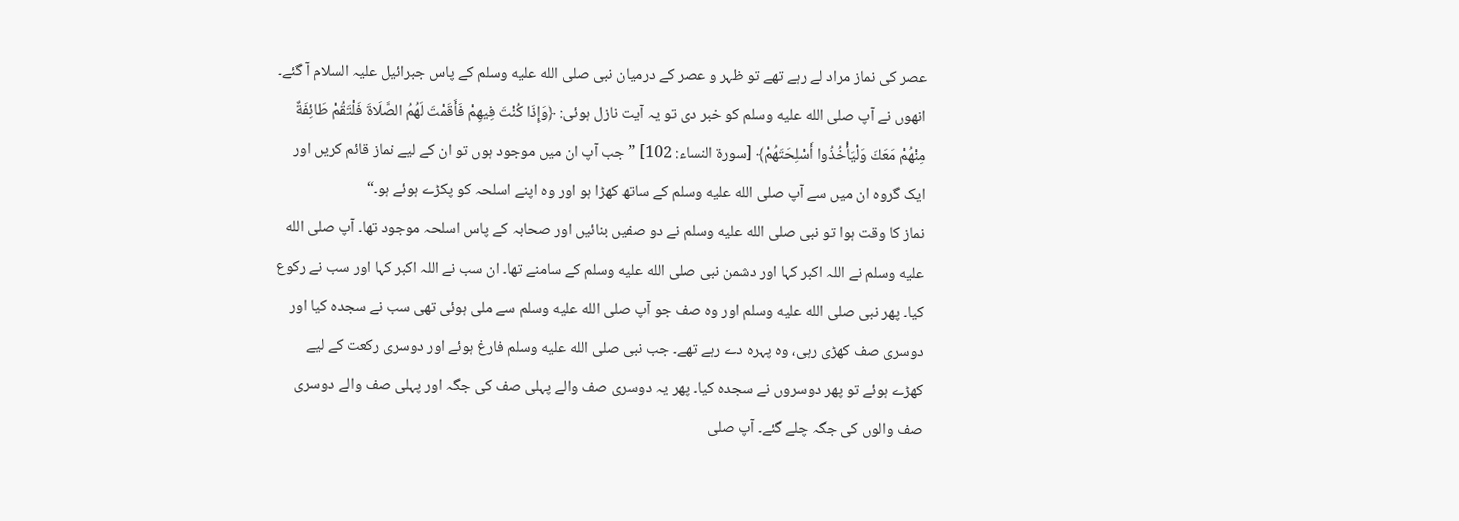عصر کی نماز مراد لے رہے تھے تو ظہر و عصر کے درمیان نبی صلى الله عليه وسلم کے پاس جبرائیل علیہ السلام آ گئے۔ انھوں نے آپ صلى الله عليه وسلم کو خبر دی تو یہ آیت نازل ہوئی: ﴿وَإِذَا كُنْتَ فِيهِمْ فَأَقَمْتَ لَهُمُ الصَّلَاةَ فَلْتَقُمْ طَائِفَةٌ مِنْهُمْ مَعَكَ وَلْيَأْخُذُوا أَسْلِحَتَهُمْ﴾ [سورة النساء: 102] ”جب آپ ان میں موجود ہوں تو ان کے لیے نماز قائم کریں اور ایک گروہ ان میں سے آپ صلى الله عليه وسلم کے ساتھ کھڑا ہو اور وہ اپنے اسلحہ کو پکڑے ہوئے ہو۔“
نماز کا وقت ہوا تو نبی صلى الله عليه وسلم نے دو صفیں بنائیں اور صحابہ کے پاس اسلحہ موجود تھا۔ آپ صلى الله عليه وسلم نے اللہ اکبر کہا اور دشمن نبی صلى الله عليه وسلم کے سامنے تھا۔ ان سب نے اللہ اکبر کہا اور سب نے رکوع کیا۔ پھر نبی صلى الله عليه وسلم اور وہ صف جو آپ صلى الله عليه وسلم سے ملی ہوئی تھی سب نے سجدہ کیا اور دوسری صف کھڑی رہی، وہ پہرہ دے رہے تھے۔ جب نبی صلى الله عليه وسلم فارغ ہوئے اور دوسری رکعت کے لیے کھڑے ہوئے تو پھر دوسروں نے سجدہ کیا۔ پھر یہ دوسری صف والے پہلی صف کی جگہ اور پہلی صف والے دوسری صف والوں کی جگہ چلے گئے۔ آپ صلى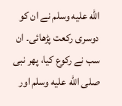الله عليه وسلم نے ان کو دوسری رکعت پڑھائی۔ ان سب نے رکوع کیا، پھر نبی صلى الله عليه وسلم اور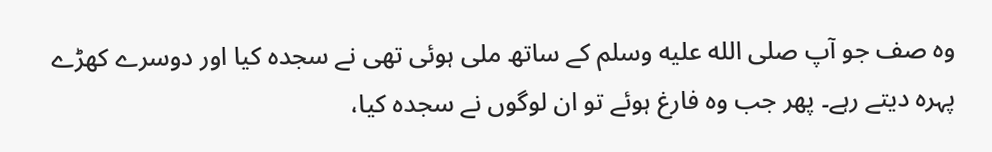وہ صف جو آپ صلى الله عليه وسلم کے ساتھ ملی ہوئی تھی نے سجدہ کیا اور دوسرے کھڑے پہرہ دیتے رہے۔ پھر جب وہ فارغ ہوئے تو ان لوگوں نے سجدہ کیا،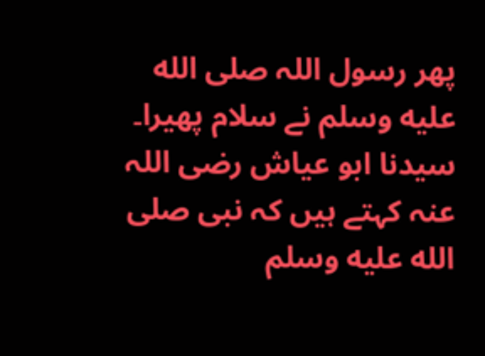پھر رسول اللہ صلى الله عليه وسلم نے سلام پھیرا۔
سیدنا ابو عیاش رضی اللہ عنہ کہتے ہیں کہ نبی صلى الله عليه وسلم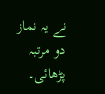نے یہ نماز دو مرتبہ پڑھائی۔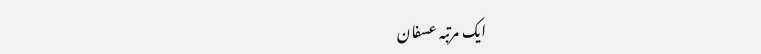ایک مرتبہ عسفان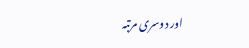اور دوسری مرتبہ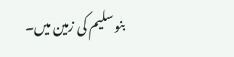بنو سلیم کی زمین میں۔